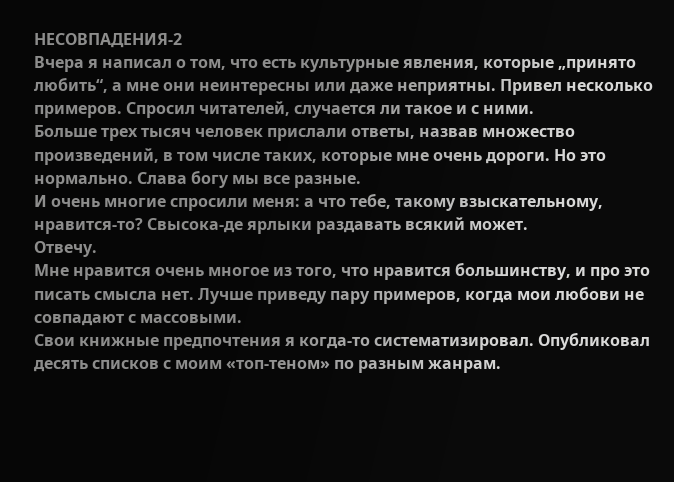НЕСОВПАДЕНИЯ-2
Вчера я написал о том, что есть культурные явления, которые „принято любить“, а мне они неинтересны или даже неприятны. Привел несколько примеров. Спросил читателей, случается ли такое и с ними.
Больше трех тысяч человек прислали ответы, назвав множество произведений, в том числе таких, которые мне очень дороги. Но это нормально. Слава богу мы все разные.
И очень многие спросили меня: а что тебе, такому взыскательному, нравится-то? Свысока-де ярлыки раздавать всякий может.
Отвечу.
Мне нравится очень многое из того, что нравится большинству, и про это писать смысла нет. Лучше приведу пару примеров, когда мои любови не совпадают с массовыми.
Свои книжные предпочтения я когда-то систематизировал. Опубликовал десять списков с моим «топ-теном» по разным жанрам.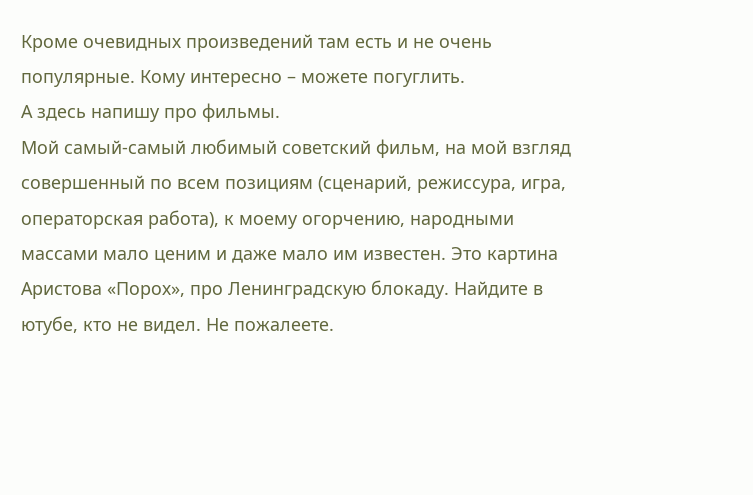Кроме очевидных произведений там есть и не очень популярные. Кому интересно – можете погуглить.
А здесь напишу про фильмы.
Мой самый-самый любимый советский фильм, на мой взгляд совершенный по всем позициям (сценарий, режиссура, игра, операторская работа), к моему огорчению, народными массами мало ценим и даже мало им известен. Это картина Аристова «Порох», про Ленинградскую блокаду. Найдите в ютубе, кто не видел. Не пожалеете.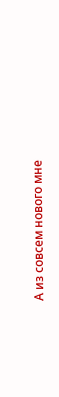А из совсем нового мне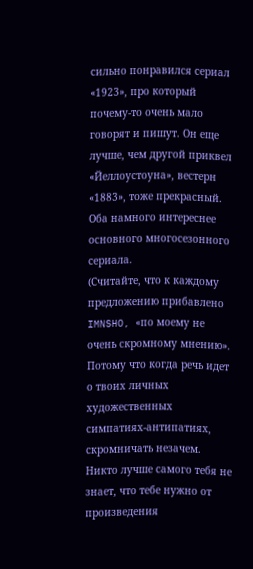сильно понравился сериал «1923», про который почему-то очень мало говорят и пишут. Он еще лучше, чем другой приквел «Йеллоустоуна», вестерн «1883», тоже прекрасный. Оба намного интереснее основного многосезонного сериала.
(Считайте, что к каждому предложению прибавлено IMNSHO, «по моему не очень скромному мнению». Потому что когда речь идет о твоих личных художественных симпатиях-антипатиях, скромничать незачем. Никто лучше самого тебя не знает, что тебе нужно от произведения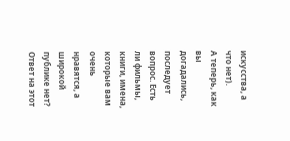искусства, а что нет).
А теперь, как вы догадались, последует вопрос. Есть ли фильмы, книги, имена, которые вам очень нравятся, а широкой публике нет?
Ответ на этот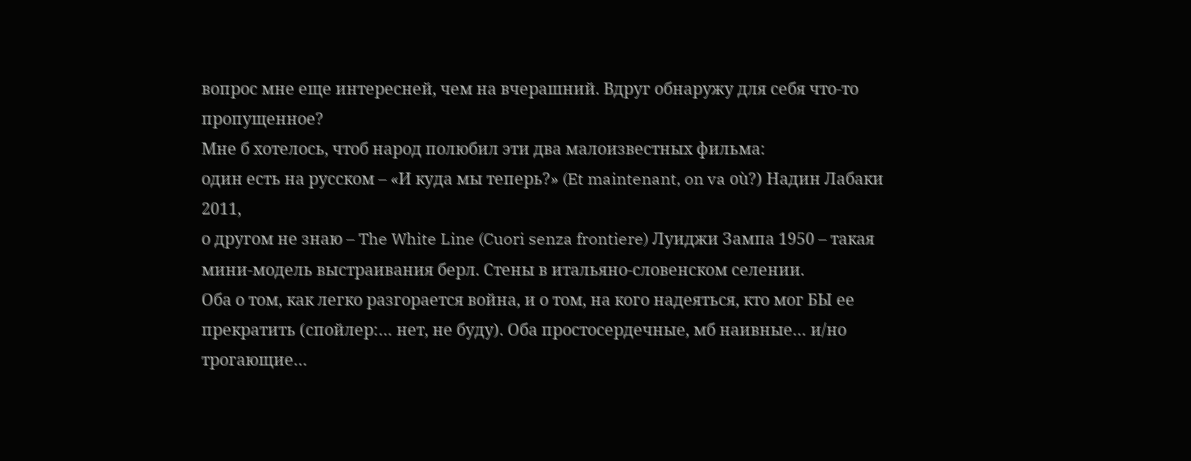вопрос мне еще интересней, чем на вчерашний. Вдруг обнаружу для себя что-то пропущенное?
Мне б хотелось, чтоб народ полюбил эти два малоизвестных фильма:
один есть на русском – «И куда мы теперь?» (Et maintenant, on va où?) Надин Лабаки 2011,
о другом не знаю – The White Line (Cuori senza frontiere) Луиджи Зампа 1950 – такая мини-модель выстраивания берл. Стены в итальяно-словенском селении.
Оба о том, как легко разгорается война, и о том, на кого надеяться, кто мог БЫ ее прекратить (спойлер:… нет, не буду). Оба простосердечные, мб наивные… и/но трогающие…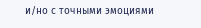и/но с точными эмоциями